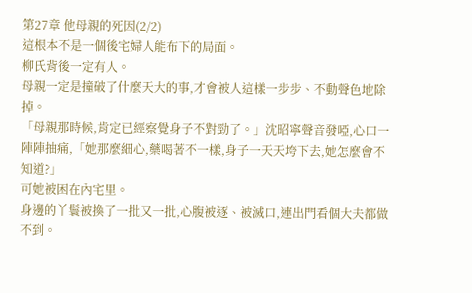第27章 他母親的死因(2/2)
這根本不是一個後宅婦人能布下的局面。
柳氏背後一定有人。
母親一定是撞破了什麼天大的事,才會被人這樣一步步、不動聲色地除掉。
「母親那時候,肯定已經察覺身子不對勁了。」沈昭寧聲音發啞,心口一陣陣抽痛,「她那麼細心,藥喝著不一樣,身子一天天垮下去,她怎麼會不知道?」
可她被困在內宅里。
身邊的丫鬟被換了一批又一批,心腹被逐、被滅口,連出門看個大夫都做不到。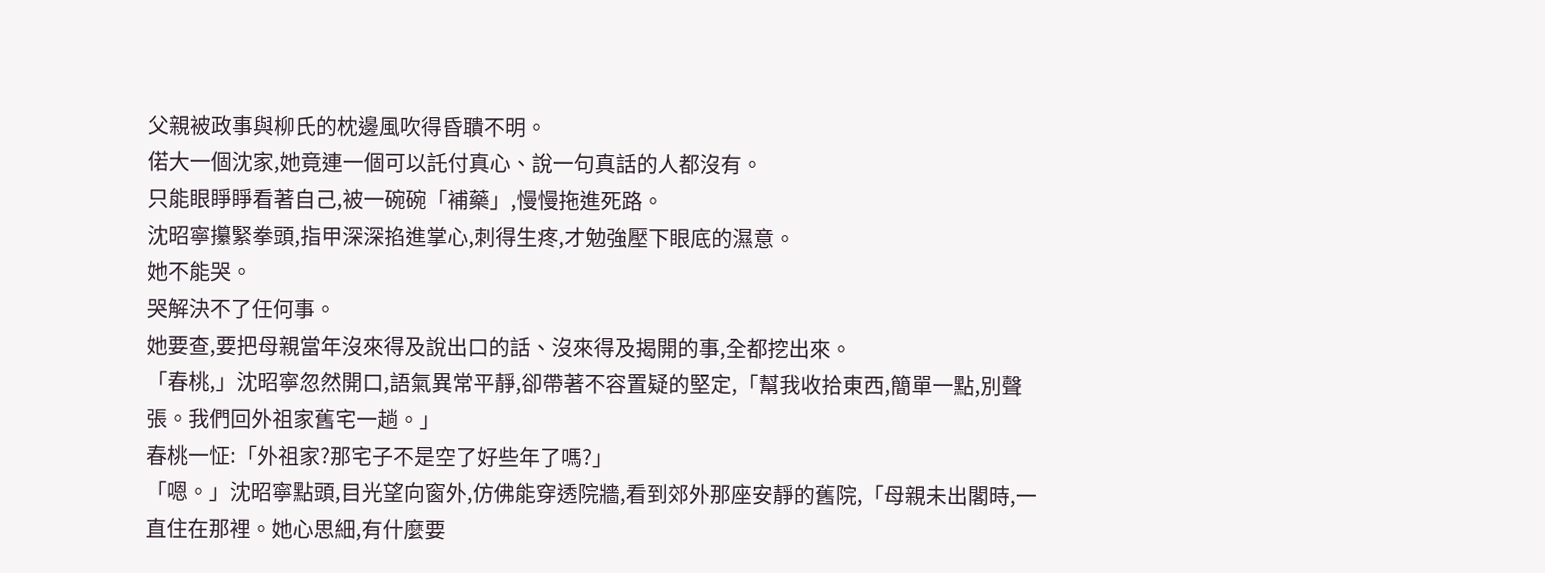父親被政事與柳氏的枕邊風吹得昏聵不明。
偌大一個沈家,她竟連一個可以託付真心、說一句真話的人都沒有。
只能眼睜睜看著自己,被一碗碗「補藥」,慢慢拖進死路。
沈昭寧攥緊拳頭,指甲深深掐進掌心,刺得生疼,才勉強壓下眼底的濕意。
她不能哭。
哭解決不了任何事。
她要查,要把母親當年沒來得及說出口的話、沒來得及揭開的事,全都挖出來。
「春桃,」沈昭寧忽然開口,語氣異常平靜,卻帶著不容置疑的堅定,「幫我收拾東西,簡單一點,別聲張。我們回外祖家舊宅一趟。」
春桃一怔:「外祖家?那宅子不是空了好些年了嗎?」
「嗯。」沈昭寧點頭,目光望向窗外,仿佛能穿透院牆,看到郊外那座安靜的舊院,「母親未出閣時,一直住在那裡。她心思細,有什麼要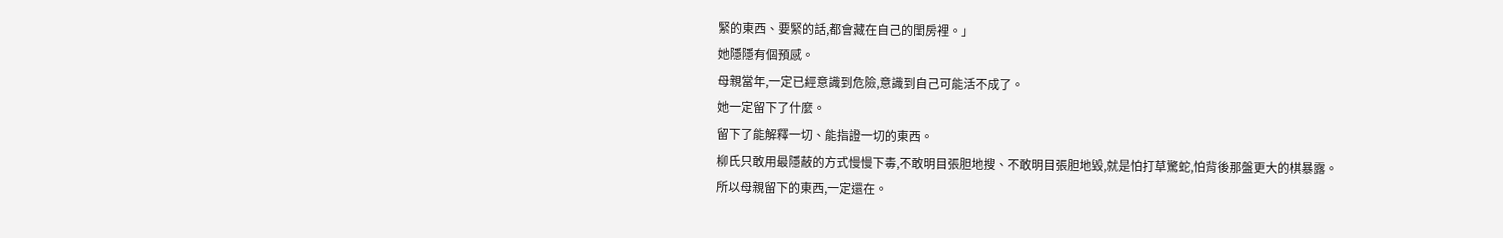緊的東西、要緊的話,都會藏在自己的閨房裡。」
她隱隱有個預感。
母親當年,一定已經意識到危險,意識到自己可能活不成了。
她一定留下了什麼。
留下了能解釋一切、能指證一切的東西。
柳氏只敢用最隱蔽的方式慢慢下毒,不敢明目張胆地搜、不敢明目張胆地毀,就是怕打草驚蛇,怕背後那盤更大的棋暴露。
所以母親留下的東西,一定還在。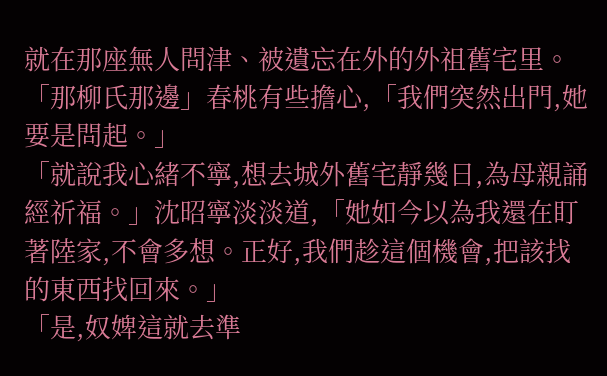就在那座無人問津、被遺忘在外的外祖舊宅里。
「那柳氏那邊」春桃有些擔心,「我們突然出門,她要是問起。」
「就說我心緒不寧,想去城外舊宅靜幾日,為母親誦經祈福。」沈昭寧淡淡道,「她如今以為我還在盯著陸家,不會多想。正好,我們趁這個機會,把該找的東西找回來。」
「是,奴婢這就去準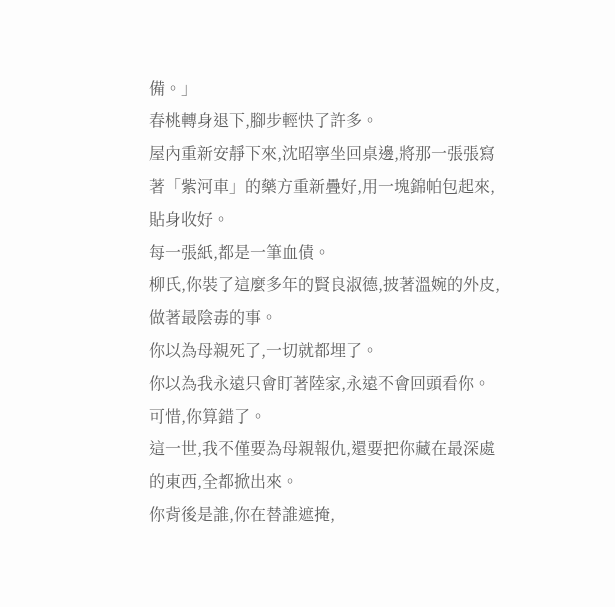備。」
春桃轉身退下,腳步輕快了許多。
屋內重新安靜下來,沈昭寧坐回桌邊,將那一張張寫著「紫河車」的藥方重新疊好,用一塊錦帕包起來,貼身收好。
每一張紙,都是一筆血債。
柳氏,你裝了這麼多年的賢良淑德,披著溫婉的外皮,做著最陰毒的事。
你以為母親死了,一切就都埋了。
你以為我永遠只會盯著陸家,永遠不會回頭看你。
可惜,你算錯了。
這一世,我不僅要為母親報仇,還要把你藏在最深處的東西,全都掀出來。
你背後是誰,你在替誰遮掩,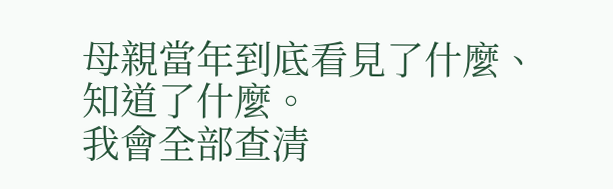母親當年到底看見了什麼、知道了什麼。
我會全部查清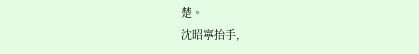楚。
沈昭寧抬手,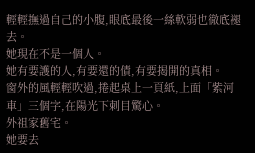輕輕撫過自己的小腹,眼底最後一絲軟弱也徹底褪去。
她現在不是一個人。
她有要護的人,有要還的債,有要揭開的真相。
窗外的風輕輕吹過,捲起桌上一頁紙,上面「紫河車」三個字,在陽光下刺目驚心。
外祖家舊宅。
她要去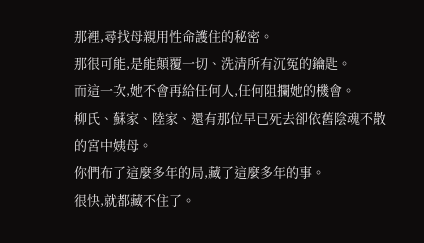那裡,尋找母親用性命護住的秘密。
那很可能,是能顛覆一切、洗清所有沉冤的鑰匙。
而這一次,她不會再給任何人,任何阻攔她的機會。
柳氏、蘇家、陸家、還有那位早已死去卻依舊陰魂不散的宮中姨母。
你們布了這麼多年的局,藏了這麼多年的事。
很快,就都藏不住了。